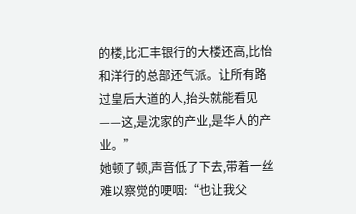的楼,比汇丰银行的大楼还高,比怡和洋行的总部还气派。让所有路过皇后大道的人,抬头就能看见——这,是沈家的产业,是华人的产业。”
她顿了顿,声音低了下去,带着一丝难以察觉的哽咽:“也让我父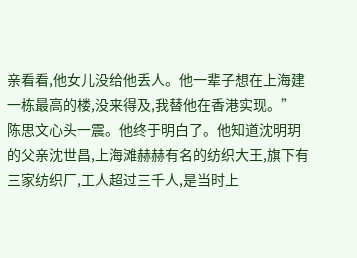亲看看,他女儿没给他丢人。他一辈子想在上海建一栋最高的楼,没来得及,我替他在香港实现。”
陈思文心头一震。他终于明白了。他知道沈明玥的父亲沈世昌,上海滩赫赫有名的纺织大王,旗下有三家纺织厂,工人超过三千人,是当时上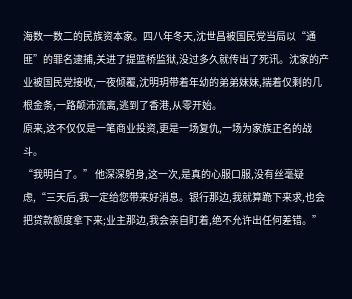海数一数二的民族资本家。四八年冬天,沈世昌被国民党当局以“通匪”的罪名逮捕,关进了提篮桥监狱,没过多久就传出了死讯。沈家的产业被国民党接收,一夜倾覆,沈明玥带着年幼的弟弟妹妹,揣着仅剩的几根金条,一路颠沛流离,逃到了香港,从零开始。
原来,这不仅仅是一笔商业投资,更是一场复仇,一场为家族正名的战斗。
“我明白了。” 他深深躬身,这一次,是真的心服口服,没有丝毫疑虑,“三天后,我一定给您带来好消息。银行那边,我就算跪下来求,也会把贷款额度拿下来;业主那边,我会亲自盯着,绝不允许出任何差错。”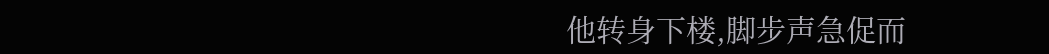他转身下楼,脚步声急促而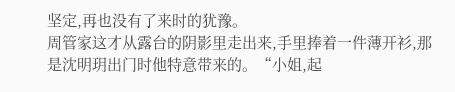坚定,再也没有了来时的犹豫。
周管家这才从露台的阴影里走出来,手里捧着一件薄开衫,那是沈明玥出门时他特意带来的。“小姐,起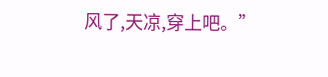风了,天凉,穿上吧。”